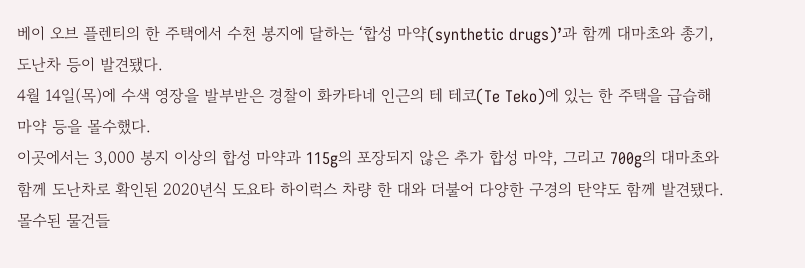베이 오브 플렌티의 한 주택에서 수천 봉지에 달하는 ‘합성 마약(synthetic drugs)’과 함께 대마초와 총기, 도난차 등이 발견됐다.
4월 14일(목)에 수색 영장을 발부받은 경찰이 화카타네 인근의 테 테코(Te Teko)에 있는 한 주택을 급습해 마약 등을 몰수했다.
이곳에서는 3,000 봉지 이상의 합성 마약과 115g의 포장되지 않은 추가 합성 마약, 그리고 700g의 대마초와 함께 도난차로 확인된 2020년식 도요타 하이럭스 차량 한 대와 더불어 다양한 구경의 탄약도 함께 발견됐다.
몰수된 물건들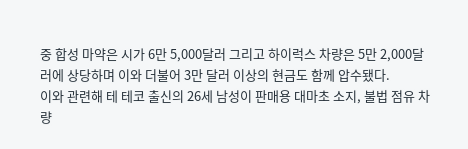중 합성 마약은 시가 6만 5,000달러 그리고 하이럭스 차량은 5만 2,000달러에 상당하며 이와 더불어 3만 달러 이상의 현금도 함께 압수됐다.
이와 관련해 테 테코 출신의 26세 남성이 판매용 대마초 소지, 불법 점유 차량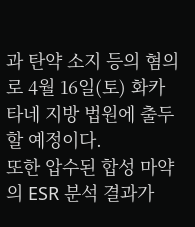과 탄약 소지 등의 혐의로 4월 16일(토) 화카타네 지방 법원에 출두할 예정이다.
또한 압수된 합성 마약의 ESR 분석 결과가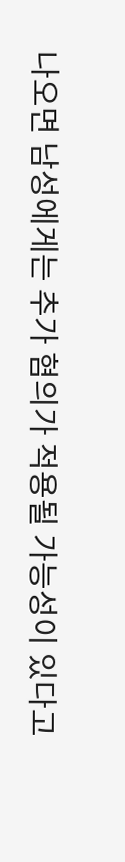나오면 남성에게는 추가 혐의가 적용될 가능성이 있다고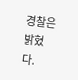경찰은 밝혔다.